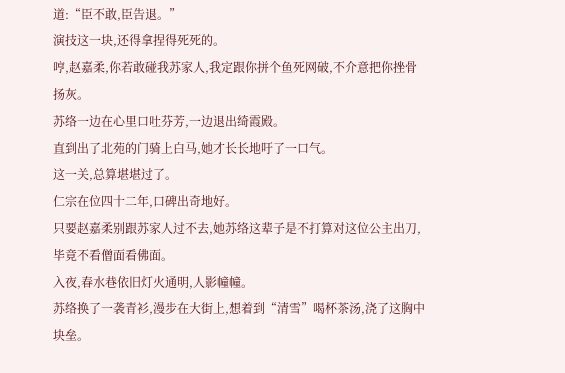道:“臣不敢,臣告退。”
演技这一块,还得拿捏得死死的。
哼,赵嘉柔,你若敢碰我苏家人,我定跟你拼个鱼死网破,不介意把你挫骨扬灰。
苏络一边在心里口吐芬芳,一边退出绮霞殿。
直到出了北苑的门骑上白马,她才长长地吁了一口气。
这一关,总算堪堪过了。
仁宗在位四十二年,口碑出奇地好。
只要赵嘉柔别跟苏家人过不去,她苏络这辈子是不打算对这位公主出刀,毕竟不看僧面看佛面。
入夜,春水巷依旧灯火通明,人影幢幢。
苏络换了一袭青衫,漫步在大街上,想着到“清雪”喝杯茶汤,浇了这胸中块垒。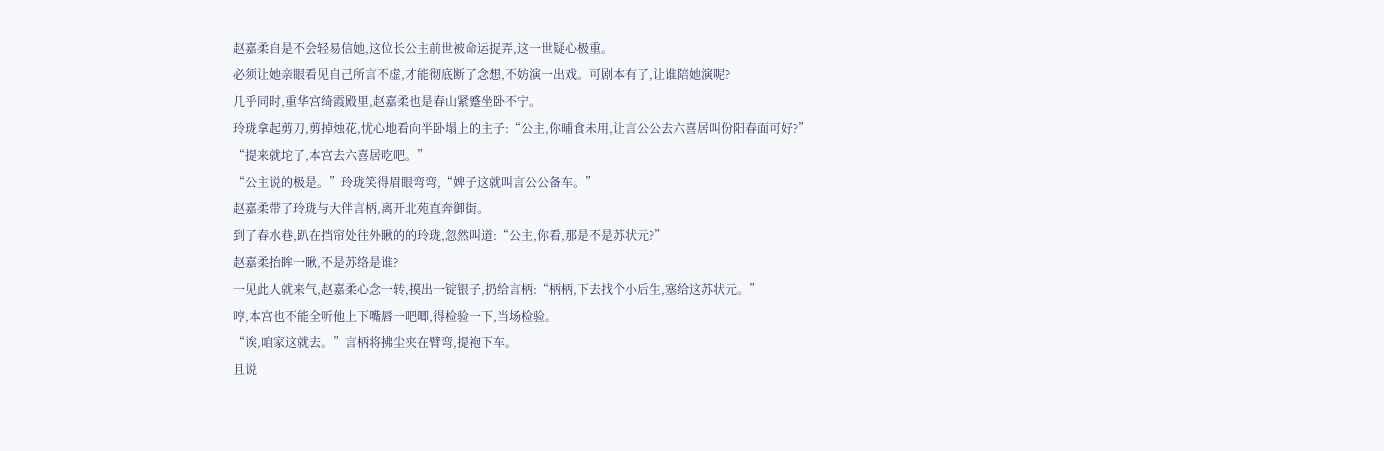赵嘉柔自是不会轻易信她,这位长公主前世被命运捉弄,这一世疑心极重。
必须让她亲眼看见自己所言不虚,才能彻底断了念想,不妨演一出戏。可剧本有了,让谁陪她演呢?
几乎同时,重华宫绮霞殿里,赵嘉柔也是春山紧蹙坐卧不宁。
玲珑拿起剪刀,剪掉烛花,忧心地看向半卧塌上的主子:“公主,你晡食未用,让言公公去六喜居叫份阳春面可好?”
“提来就坨了,本宫去六喜居吃吧。”
“公主说的极是。”玲珑笑得眉眼弯弯,“婢子这就叫言公公备车。”
赵嘉柔带了玲珑与大伴言柄,离开北苑直奔御街。
到了春水巷,趴在挡帘处往外瞅的的玲珑,忽然叫道:“公主,你看,那是不是苏状元?”
赵嘉柔抬眸一瞅,不是苏络是谁?
一见此人就来气,赵嘉柔心念一转,摸出一锭银子,扔给言柄:“柄柄,下去找个小后生,塞给这苏状元。”
哼,本宫也不能全听他上下嘴唇一吧唧,得检验一下,当场检验。
“诶,咱家这就去。”言柄将拂尘夹在臂弯,提袍下车。
且说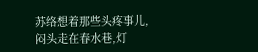苏络想着那些头疼事儿,闷头走在春水巷,灯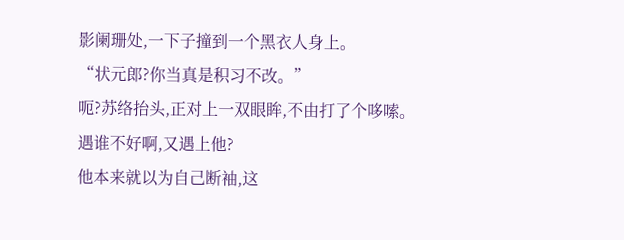影阑珊处,一下子撞到一个黑衣人身上。
“状元郎?你当真是积习不改。”
呃?苏络抬头,正对上一双眼眸,不由打了个哆嗦。
遇谁不好啊,又遇上他?
他本来就以为自己断袖,这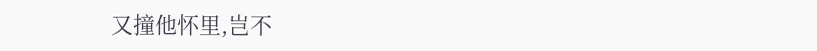又撞他怀里,岂不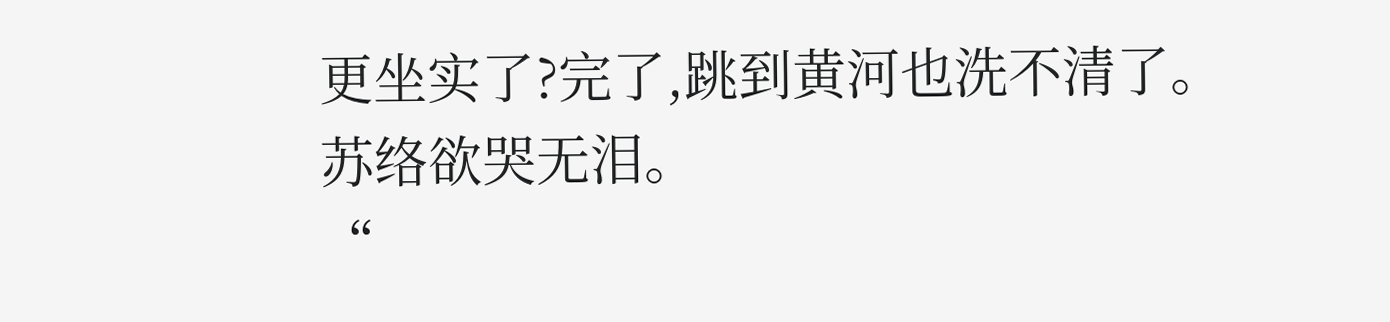更坐实了?完了,跳到黄河也洗不清了。
苏络欲哭无泪。
“